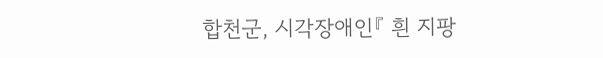합천군, 시각장애인『 흰 지팡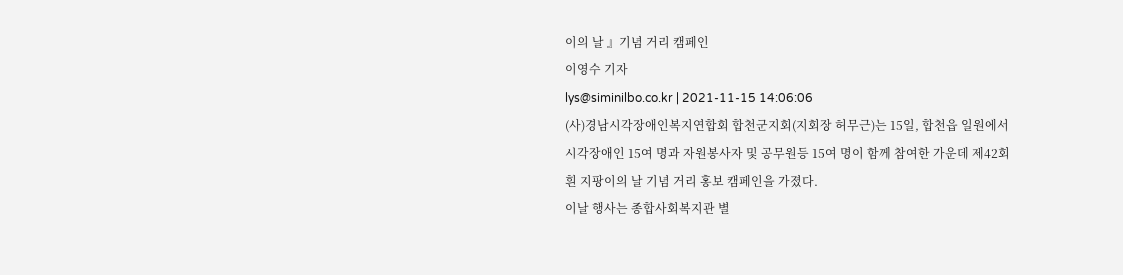이의 날 』기념 거리 캠페인
이영수 기자
lys@siminilbo.co.kr | 2021-11-15 14:06:06
(사)경남시각장애인복지연합회 합천군지회(지회장 허무근)는 15일, 합천읍 일원에서 시각장애인 15여 명과 자원봉사자 및 공무원등 15여 명이 함께 참여한 가운데 제42회 흰 지팡이의 날 기념 거리 홍보 캠페인을 가졌다.
이날 행사는 종합사회복지관 별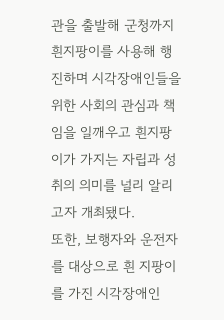관을 출발해 군청까지 흰지팡이를 사용해 행진하며 시각장애인들을 위한 사회의 관심과 책임을 일깨우고 흰지팡이가 가지는 자립과 성취의 의미를 널리 알리고자 개최됐다.
또한, 보행자와 운전자를 대상으로 흰 지팡이를 가진 시각장애인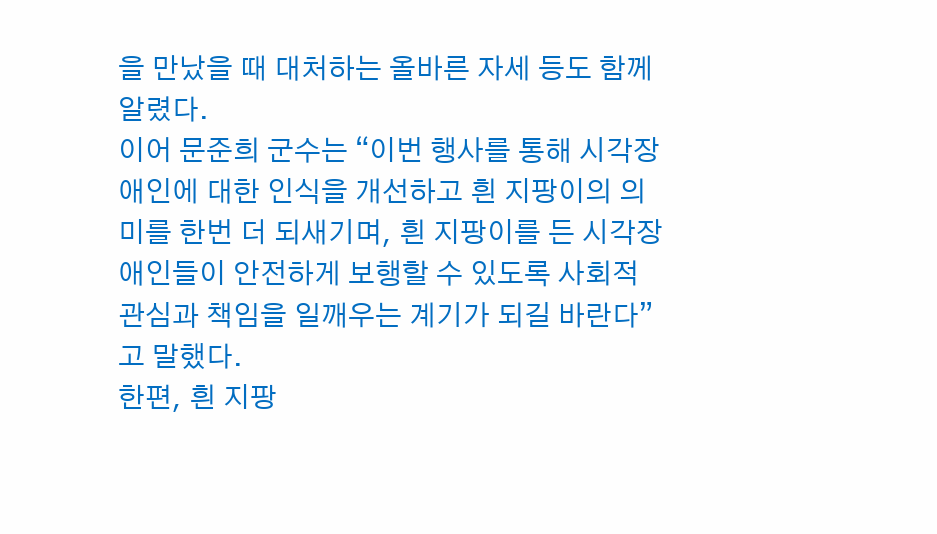을 만났을 때 대처하는 올바른 자세 등도 함께 알렸다.
이어 문준희 군수는 “이번 행사를 통해 시각장애인에 대한 인식을 개선하고 흰 지팡이의 의미를 한번 더 되새기며, 흰 지팡이를 든 시각장애인들이 안전하게 보행할 수 있도록 사회적 관심과 책임을 일깨우는 계기가 되길 바란다”고 말했다.
한편, 흰 지팡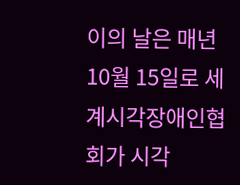이의 날은 매년 10월 15일로 세계시각장애인협회가 시각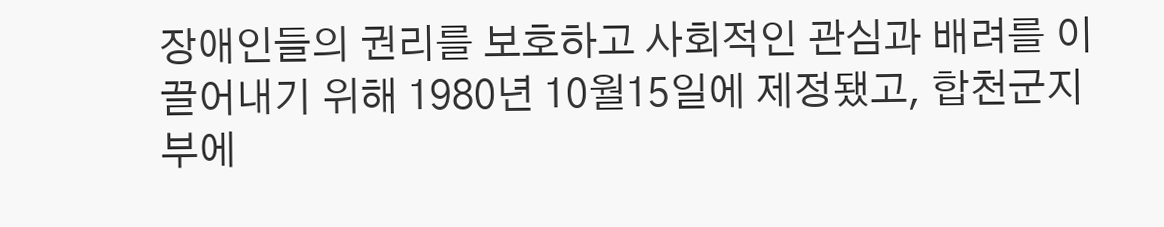장애인들의 권리를 보호하고 사회적인 관심과 배려를 이끌어내기 위해 1980년 10월15일에 제정됐고, 합천군지부에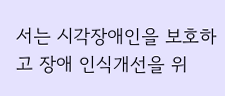서는 시각장애인을 보호하고 장애 인식개선을 위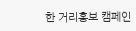한 거리홍보 캠페인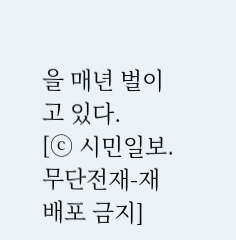을 매년 벌이고 있다.
[ⓒ 시민일보. 무단전재-재배포 금지]